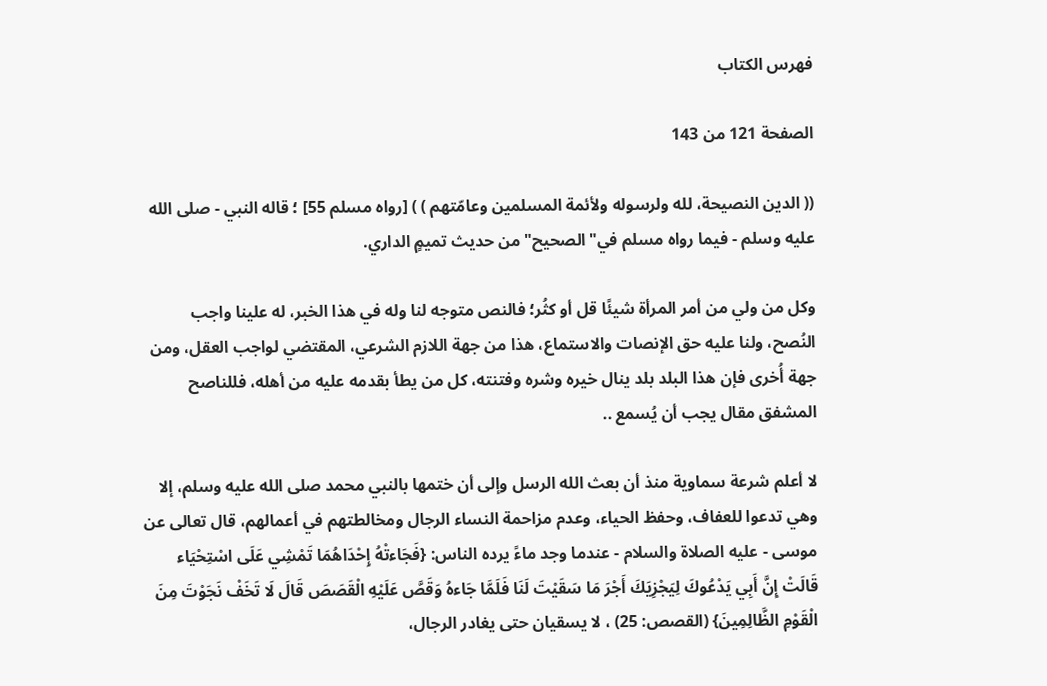فهرس الكتاب

الصفحة 121 من 143

(( الدين النصيحة، لله ولرسوله ولأئمة المسلمين وعامّتهم ) ) [رواه مسلم 55] ؛ قاله النبي - صلى الله عليه وسلم - فيما رواه مسلم في"الصحيح"من حديث تميمٍ الداري.

وكل من ولي من أمر المرأة شيئًا قل أو كثُر؛ فالنص متوجه لنا وله في هذا الخبر، له علينا واجب النُصح، ولنا عليه حق الإنصات والاستماع، هذا من جهة اللازم الشرعي، المقتضي لواجب العقل، ومن جهة أُخرى فإن هذا البلد بلد ينال خيره وشره وفتنته، كل من يطأ بقدمه عليه من أهله، فللناصح المشفق مقال يجب أن يُسمع ..

لا أعلم شرعة سماوية منذ أن بعث الله الرسل وإلى أن ختمها بالنبي محمد صلى الله عليه وسلم، إلا وهي تدعوا للعفاف، وحفظ الحياء، وعدم مزاحمة النساء الرجال ومخالطتهم في أعمالهم، قال تعالى عن موسى - عليه الصلاة والسلام - عندما وجد ماءً يرده الناس: {فَجَاءتْهُ إِحْدَاهُمَا تَمْشِي عَلَى اسْتِحْيَاء قَالَتْ إِنَّ أَبِي يَدْعُوكَ لِيَجْزِيَكَ أَجْرَ مَا سَقَيْتَ لَنَا فَلَمَّا جَاءهُ وَقَصَّ عَلَيْهِ الْقَصَصَ قَالَ لَا تَخَفْ نَجَوْتَ مِنَ الْقَوْمِ الظَّالِمِينَ} (القصص: 25) ، لا يسقيان حتى يغادر الرجال،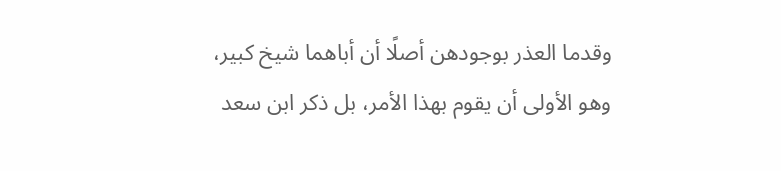وقدما العذر بوجودهن أصلًا أن أباهما شيخ كبير، وهو الأولى أن يقوم بهذا الأمر، بل ذكر ابن سعد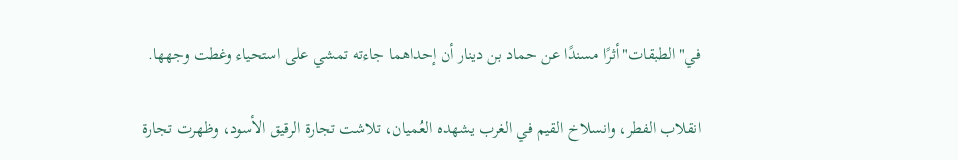في"الطبقات"أثرًا مسندًا عن حماد بن دينار أن إحداهما جاءته تمشي على استحياء وغطت وجهها.

انقلاب الفطر، وانسلاخ القيم في الغرب يشهده العُميان، تلاشت تجارة الرقيق الأسود، وظهرت تجارة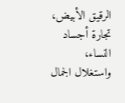الرقيق الأبيض، تجارة أجساد النساء، واستغلال الجمال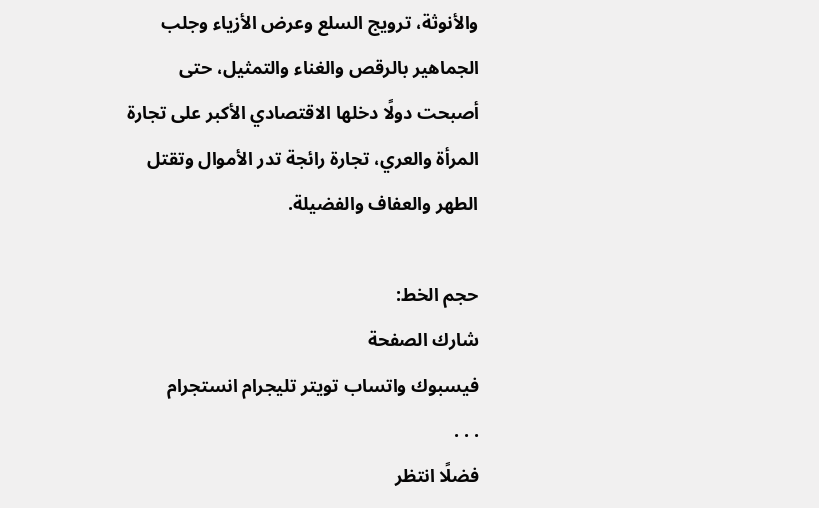والأنوثة، ترويج السلع وعرض الأزياء وجلب الجماهير بالرقص والغناء والتمثيل، حتى أصبحت دولًا دخلها الاقتصادي الأكبر على تجارة المرأة والعري، تجارة رائجة تدر الأموال وتقتل الطهر والعفاف والفضيلة.

حجم الخط:
شارك الصفحة
فيسبوك واتساب تويتر تليجرام انستجرام
. . .
فضلًا انتظر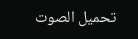تحميل الصوت